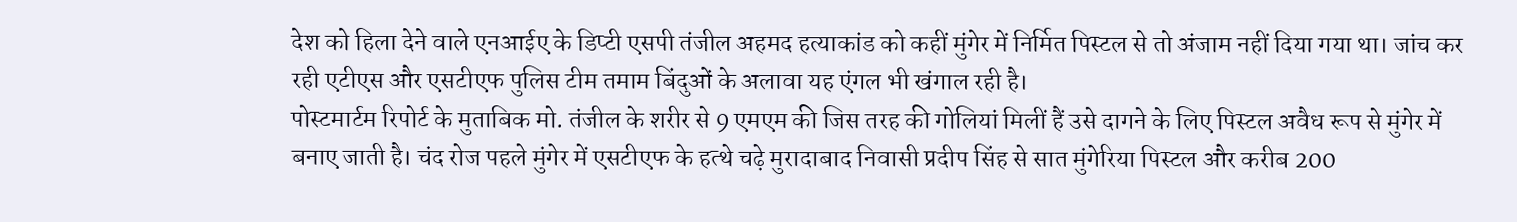देश को हिला देने वाले एनआईए के डिप्टी एसपी तंजील अहमद हत्याकांड को कहीं मुंगेर में निर्मित पिस्टल से तो अंजाम नहीं दिया गया था। जांच कर रही एटीएस और एसटीएफ पुलिस टीम तमाम बिंदुओं के अलावा यह एंगल भी खंगाल रही है।
पोस्टमार्टम रिपोर्ट के मुताबिक मो. तंजील के शरीर से 9 एमएम की जिस तरह की गोलियां मिलीं हैं उसे दागने के लिए पिस्टल अवैध रूप से मुंगेर में बनाए जाती है। चंद रोज पहले मुंगेर में एसटीएफ के हत्थे चढ़े मुरादाबाद निवासी प्रदीप सिंह से सात मुंगेरिया पिस्टल और करीब 200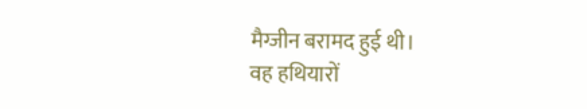मैग्जीन बरामद हुई थी।
वह हथियारों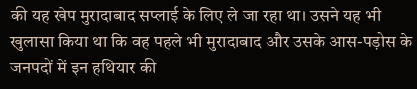की यह खेप मुरादाबाद सप्लाई के लिए ले जा रहा था। उसने यह भी खुलासा किया था कि वह पहले भी मुरादाबाद और उसके आस-पड़ोस के जनपदों में इन हथियार की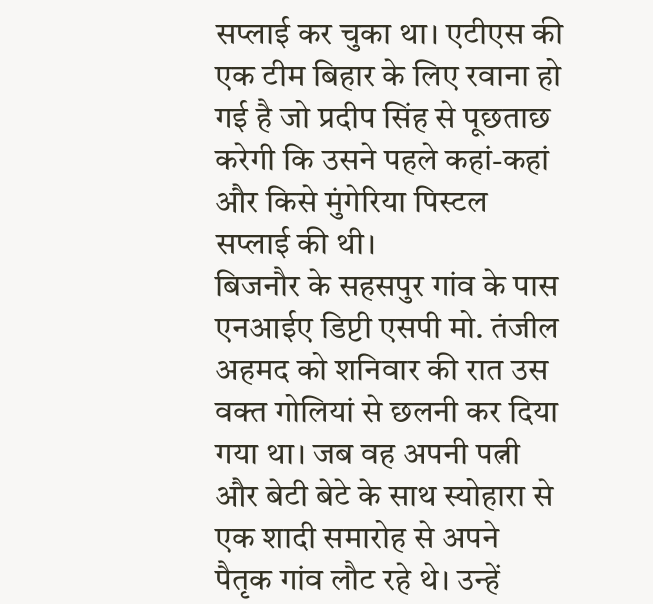सप्लाई कर चुका था। एटीएस की एक टीम बिहार के लिए रवाना हो गई है जो प्रदीप सिंह से पूछताछ करेगी कि उसने पहले कहां-कहां और किसे मुंगेरिया पिस्टल सप्लाई की थी।
बिजनौर के सहसपुर गांव के पास एनआईए डिप्टी एसपी मो. तंजील अहमद को शनिवार की रात उस वक्त गोलियां से छलनी कर दिया गया था। जब वह अपनी पत्नी और बेटी बेटे के साथ स्योहारा से एक शादी समारोह से अपने पैतृक गांव लौट रहे थे। उन्हें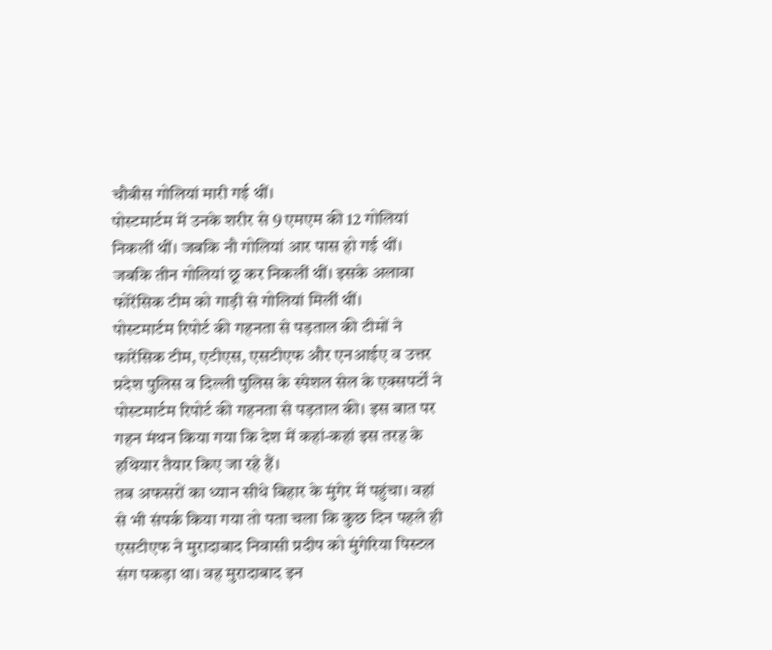चौबीस गोलियां मारी गई थीं।
पोस्टमार्टम में उनके शरीर से 9 एमएम की 12 गोलियां निकलीं थीं। जबकि नौ गोलियां आर पास हो गई थीं। जबकि तीन गोलियां छू कर निकलीं थीं। इसके अलावा फोरेंसिक टीम को गाड़ी से गोलियां मिलीं थीं।
पोस्टमार्टम रिपोर्ट की गहनता से पड़ताल की टीमों ने
फारेंसिक टीम, एटीएस, एसटीएफ और एनआईए व उत्तर प्रदेश पुलिस व दिल्ली पुलिस के स्पेशल सेल के एक्सपर्टों ने पोस्टमार्टम रिपोर्ट की गहनता से पड़ताल की। इस बात पर गहन मंथन किया गया कि देश में कहां-कहां इस तरह के हथियार तैयार किए जा रहे हैं।
तब अफसरों का ध्यान सीधे बिहार के मुंगेर में पहुंचा। वहां से भी संपर्क किया गया तो पता चला कि कुछ दिन पहले ही एसटीएफ ने मुरादाबाद निवासी प्रदीप को मुंगेरिया पिस्टल संग पकड़ा था। वह मुरादाबाद इन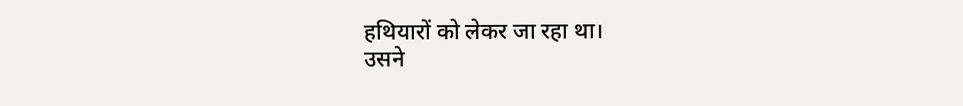हथियारों को लेकर जा रहा था।
उसने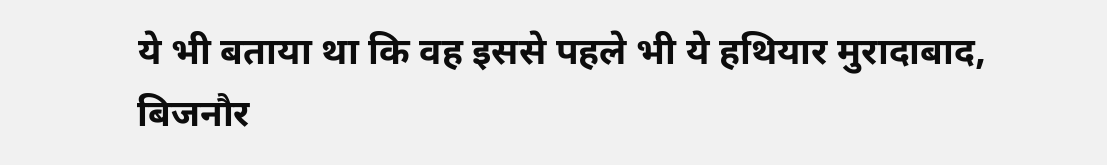ये भी बताया था कि वह इससे पहले भी ये हथियार मुरादाबाद, बिजनौर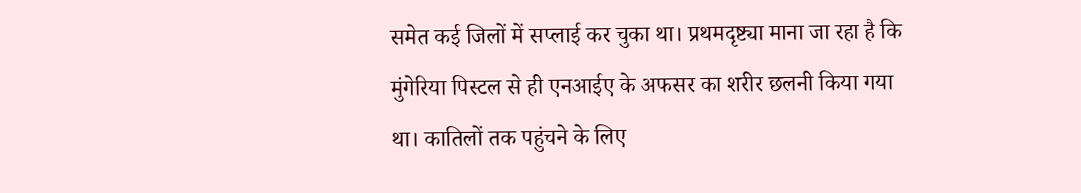समेत कई जिलों में सप्लाई कर चुका था। प्रथमदृष्ट्या माना जा रहा है कि मुंगेरिया पिस्टल से ही एनआईए के अफसर का शरीर छलनी किया गया था। कातिलों तक पहुंचने के लिए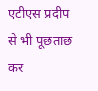एटीएस प्रदीप से भी पूछताछ कर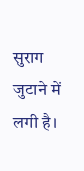सुराग जुटाने में लगी है।